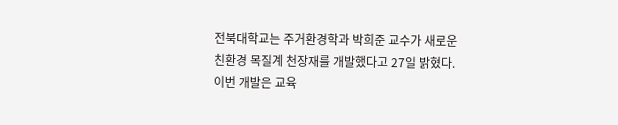전북대학교는 주거환경학과 박희준 교수가 새로운 친환경 목질계 천장재를 개발했다고 27일 밝혔다.
이번 개발은 교육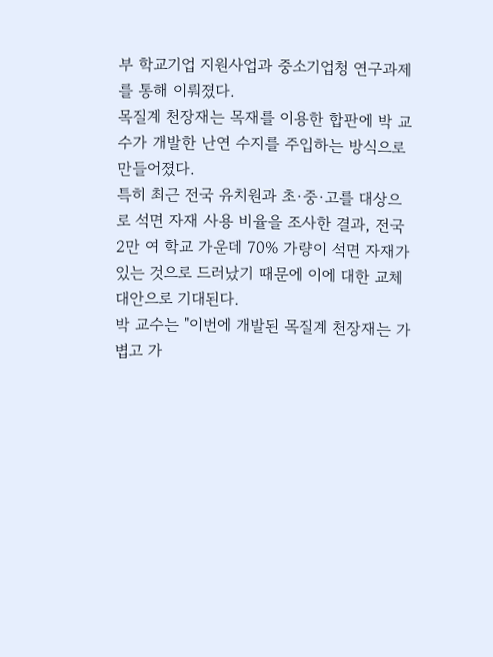부 학교기업 지원사업과 중소기업청 연구과제를 통해 이뤄졌다.
목질계 천장재는 목재를 이용한 합판에 박 교수가 개발한 난연 수지를 주입하는 방식으로 만들어졌다.
특히 최근 전국 유치원과 초·중·고를 대상으로 석면 자재 사용 비율을 조사한 결과, 전국 2만 여 학교 가운데 70% 가량이 석면 자재가 있는 것으로 드러났기 때문에 이에 대한 교체 대안으로 기대된다.
박 교수는 "이번에 개발된 목질계 천장재는 가볍고 가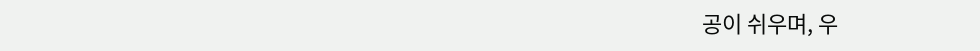공이 쉬우며, 우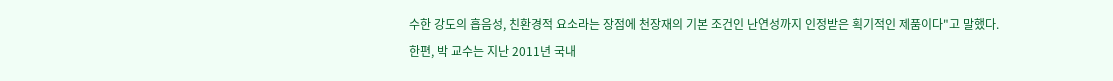수한 강도의 흡음성, 친환경적 요소라는 장점에 천장재의 기본 조건인 난연성까지 인정받은 획기적인 제품이다"고 말했다.
한편, 박 교수는 지난 2011년 국내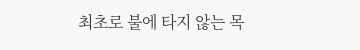최초로 불에 타지 않는 목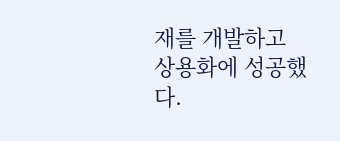재를 개발하고 상용화에 성공했다.